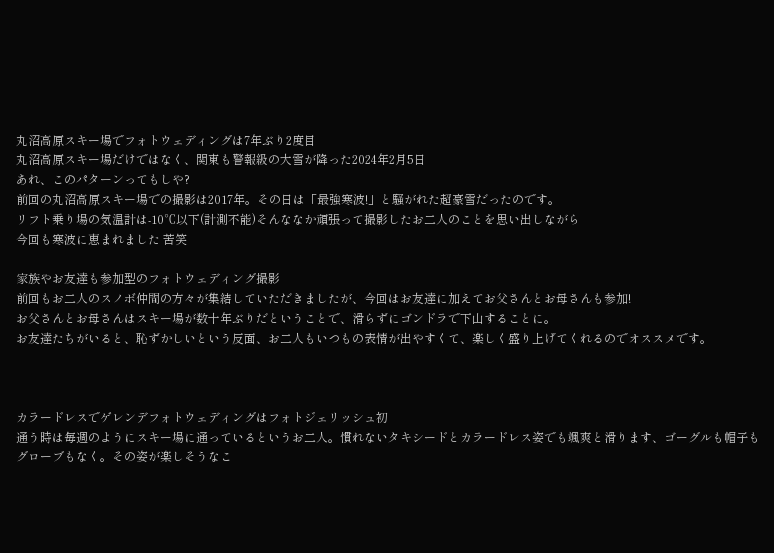丸沼高原スキー場でフォトウェディングは7年ぶり2度目
丸沼高原スキー場だけではなく、関東も警報級の大雪が降った2024年2月5日
あれ、このパターンってもしや?
前回の丸沼高原スキー場での撮影は2017年。その日は「最強寒波!」と騒がれた超豪雪だったのです。
リフト乗り場の気温計は-10℃以下(計測不能)そんななか頑張って撮影したお二人のことを思い出しながら
今回も寒波に恵まれました 苦笑

家族やお友達も参加型のフォトウェディング撮影
前回もお二人のスノボ仲間の方々が集結していただきましたが、今回はお友達に加えてお父さんとお母さんも参加!
お父さんとお母さんはスキー場が数十年ぶりだということで、滑らずにゴンドラで下山することに。
お友達たちがいると、恥ずかしいという反面、お二人もいつもの表情が出やすくて、楽しく盛り上げてくれるのでオススメです。



カラードレスでゲレンデフォトウェディングはフォトジェリッシュ初
通う時は毎週のようにスキー場に通っているというお二人。慣れないタキシードとカラードレス姿でも颯爽と滑ります、ゴーグルも帽子もグローブもなく。その姿が楽しそうなこ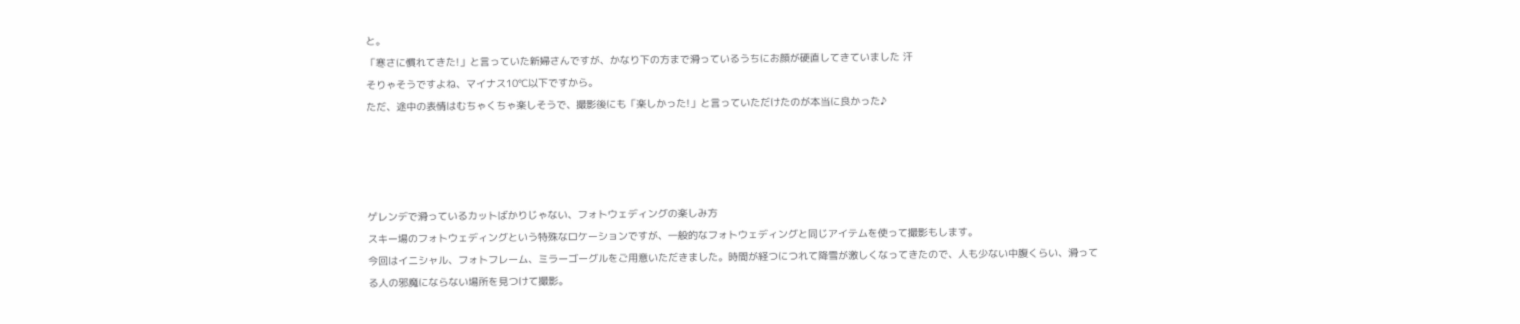と。
「寒さに慣れてきた!」と言っていた新婦さんですが、かなり下の方まで滑っているうちにお顔が硬直してきていました 汗
そりゃそうですよね、マイナス10℃以下ですから。
ただ、途中の表情はむちゃくちゃ楽しそうで、撮影後にも「楽しかった!」と言っていただけたのが本当に良かった♪




ゲレンデで滑っているカットばかりじゃない、フォトウェディングの楽しみ方
スキー場のフォトウェディングという特殊なロケーションですが、一般的なフォトウェディングと同じアイテムを使って撮影もします。
今回はイニシャル、フォトフレーム、ミラーゴーグルをご用意いただきました。時間が経つにつれて降雪が激しくなってきたので、人も少ない中腹くらい、滑ってる人の邪魔にならない場所を見つけて撮影。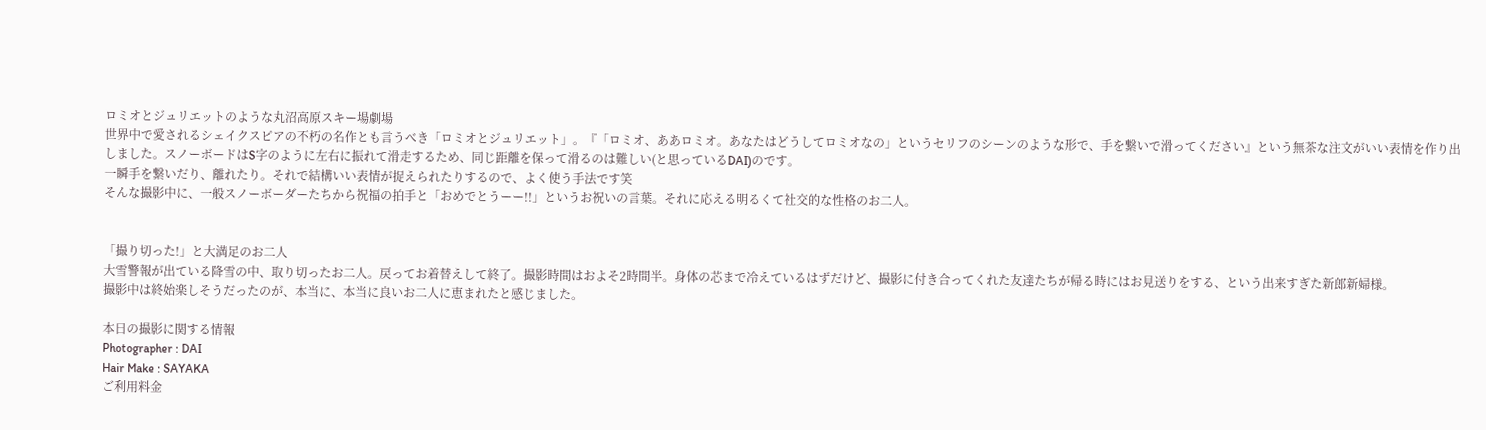ロミオとジュリエットのような丸沼高原スキー場劇場
世界中で愛されるシェイクスピアの不朽の名作とも言うべき「ロミオとジュリエット」。『「ロミオ、ああロミオ。あなたはどうしてロミオなの」というセリフのシーンのような形で、手を繋いで滑ってください』という無茶な注文がいい表情を作り出しました。スノーボードはS字のように左右に振れて滑走するため、同じ距離を保って滑るのは難しい(と思っているDAI)のです。
一瞬手を繋いだり、離れたり。それで結構いい表情が捉えられたりするので、よく使う手法です笑
そんな撮影中に、一般スノーボーダーたちから祝福の拍手と「おめでとうーー!!」というお祝いの言葉。それに応える明るくて社交的な性格のお二人。


「撮り切った!」と大満足のお二人
大雪警報が出ている降雪の中、取り切ったお二人。戻ってお着替えして終了。撮影時間はおよそ2時間半。身体の芯まで冷えているはずだけど、撮影に付き合ってくれた友達たちが帰る時にはお見送りをする、という出来すぎた新郎新婦様。
撮影中は終始楽しそうだったのが、本当に、本当に良いお二人に恵まれたと感じました。

本日の撮影に関する情報
Photographer : DAI
Hair Make : SAYAKA
ご利用料金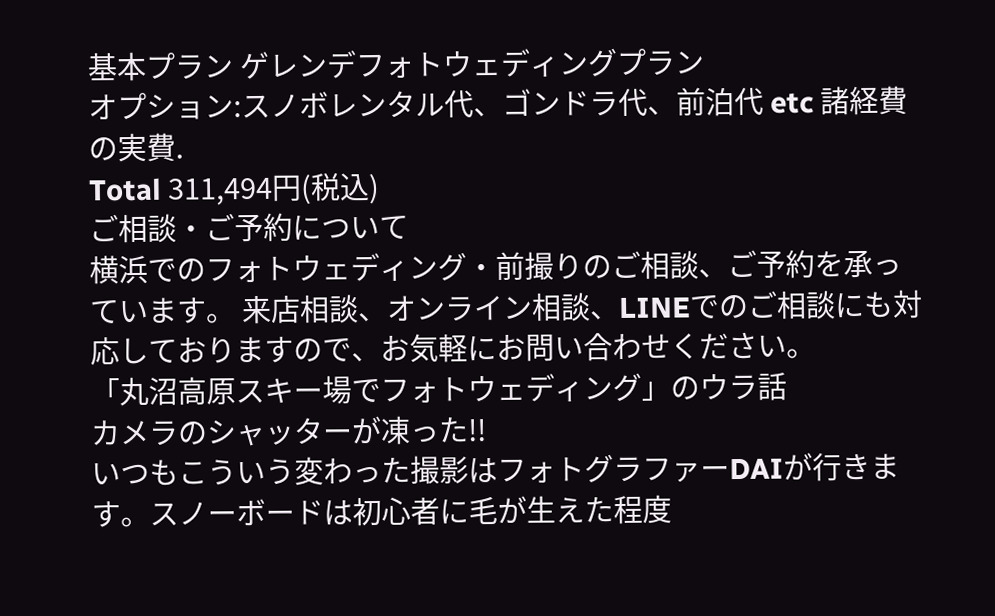基本プラン ゲレンデフォトウェディングプラン
オプション:スノボレンタル代、ゴンドラ代、前泊代 etc 諸経費の実費.
Total 311,494円(税込)
ご相談・ご予約について
横浜でのフォトウェディング・前撮りのご相談、ご予約を承っています。 来店相談、オンライン相談、LINEでのご相談にも対応しておりますので、お気軽にお問い合わせください。
「丸沼高原スキー場でフォトウェディング」のウラ話
カメラのシャッターが凍った!!
いつもこういう変わった撮影はフォトグラファーDAIが行きます。スノーボードは初心者に毛が生えた程度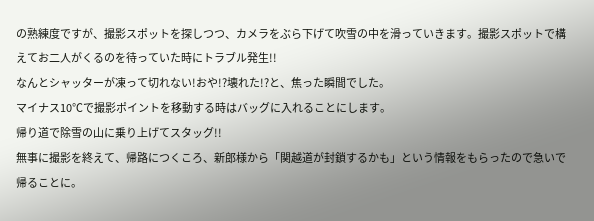の熟練度ですが、撮影スポットを探しつつ、カメラをぶら下げて吹雪の中を滑っていきます。撮影スポットで構えてお二人がくるのを待っていた時にトラブル発生!!
なんとシャッターが凍って切れない!おや!?壊れた!?と、焦った瞬間でした。
マイナス10℃で撮影ポイントを移動する時はバッグに入れることにします。
帰り道で除雪の山に乗り上げてスタッグ!!
無事に撮影を終えて、帰路につくころ、新郎様から「関越道が封鎖するかも」という情報をもらったので急いで帰ることに。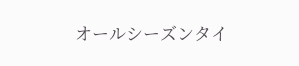オールシーズンタイ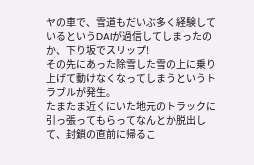ヤの車で、雪道もだいぶ多く経験しているというDAIが過信してしまったのか、下り坂でスリップ!
その先にあった除雪した雪の上に乗り上げて動けなくなってしまうというトラブルが発生。
たまたま近くにいた地元のトラックに引っ張ってもらってなんとか脱出して、封鎖の直前に帰るこ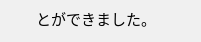とができました。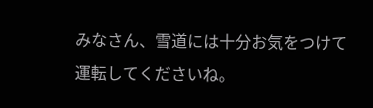みなさん、雪道には十分お気をつけて運転してくださいね。